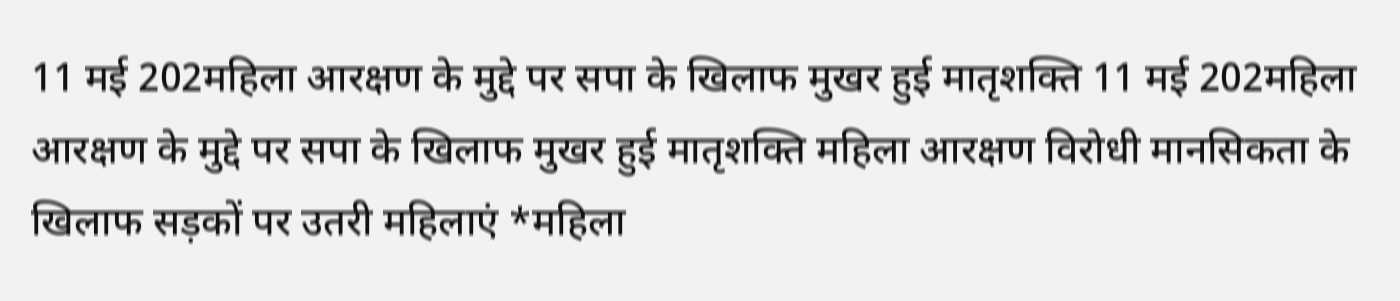11 मई 202महिला आरक्षण के मुद्दे पर सपा के खिलाफ मुखर हुई मातृशक्ति 11 मई 202महिला आरक्षण के मुद्दे पर सपा के खिलाफ मुखर हुई मातृशक्ति महिला आरक्षण विरोधी मानसिकता के खिलाफ सड़कों पर उतरी महिलाएं *महिला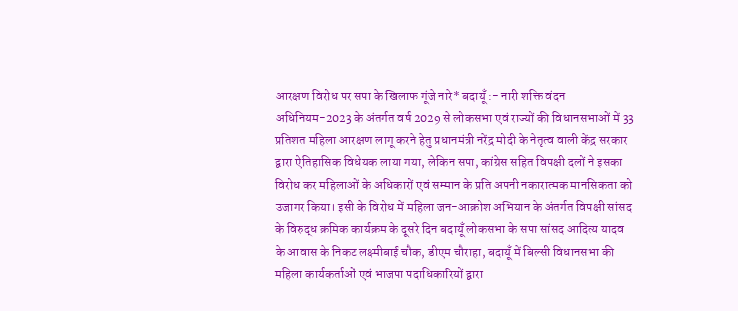आरक्षण विरोध पर सपा के खिलाफ गूंजे नारे* बदायूँ :- नारी शक्ति वंदन अधिनियम-2023 के अंतर्गत वर्ष 2029 से लोकसभा एवं राज्यों की विधानसभाओं में 33 प्रतिशत महिला आरक्षण लागू करने हेतु प्रधानमंत्री नरेंद्र मोदी के नेतृत्व वाली केंद्र सरकार द्वारा ऐतिहासिक विधेयक लाया गया, लेकिन सपा, कांग्रेस सहित विपक्षी दलों ने इसका विरोध कर महिलाओं के अधिकारों एवं सम्मान के प्रति अपनी नकारात्मक मानसिकता को उजागर किया। इसी के विरोध में महिला जन-आक्रोश अभियान के अंतर्गत विपक्षी सांसद के विरुद्ध क्रमिक कार्यक्रम के दूसरे दिन बदायूँ लोकसभा के सपा सांसद आदित्य यादव के आवास के निकट लक्ष्मीबाई चौक, डीएम चौराहा, बदायूँ में बिल्सी विधानसभा की महिला कार्यकर्ताओं एवं भाजपा पदाधिकारियों द्वारा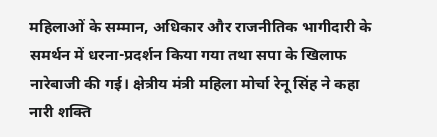महिलाओं के सम्मान, अधिकार और राजनीतिक भागीदारी के समर्थन में धरना-प्रदर्शन किया गया तथा सपा के खिलाफ नारेबाजी की गई। क्षेत्रीय मंत्री महिला मोर्चा रेनू सिंह ने कहा नारी शक्ति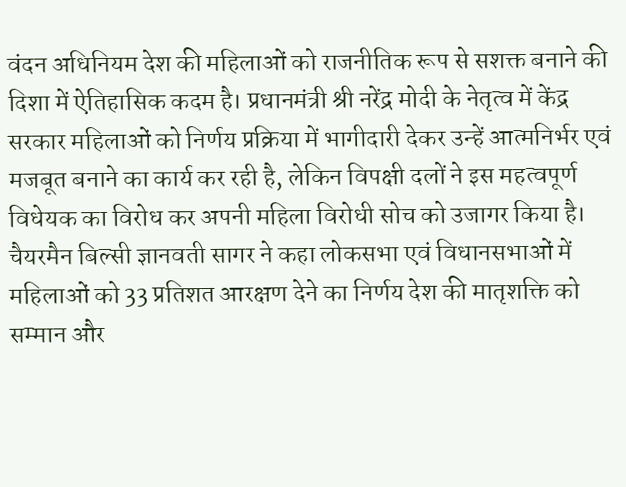वंदन अधिनियम देश की महिलाओं को राजनीतिक रूप से सशक्त बनाने की दिशा में ऐतिहासिक कदम है। प्रधानमंत्री श्री नरेंद्र मोदी के नेतृत्व में केंद्र सरकार महिलाओं को निर्णय प्रक्रिया में भागीदारी देकर उन्हें आत्मनिर्भर एवं मजबूत बनाने का कार्य कर रही है, लेकिन विपक्षी दलों ने इस महत्वपूर्ण विधेयक का विरोध कर अपनी महिला विरोधी सोच को उजागर किया है। चैयरमैन बिल्सी ज्ञानवती सागर ने कहा लोकसभा एवं विधानसभाओं में महिलाओं को 33 प्रतिशत आरक्षण देने का निर्णय देश की मातृशक्ति को सम्मान और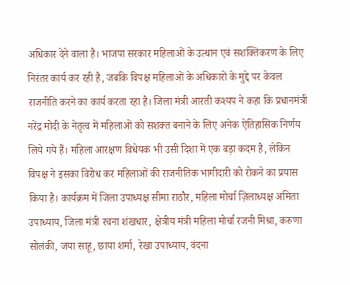अधिकार देने वाला है। भाजपा सरकार महिलाओं के उत्थान एवं सशक्तिकरण के लिए निरंतर कार्य कर रही है, जबकि विपक्ष महिलाओं के अधिकारों के मुद्दे पर केवल राजनीति करने का कार्य करता रहा है। जिला मंत्री आरती कश्यप ने कहा कि प्रधानमंत्री नरेंद्र मोदी के नेतृत्व में महिलाओं को सशक्त बनाने के लिए अनेक ऐतिहासिक निर्णय लिये गये हैं। महिला आरक्षण विधेयक भी उसी दिशा में एक बड़ा कदम है, लेकिन विपक्ष ने इसका विरोध कर महिलाओं की राजनीतिक भागीदारी को रोकने का प्रयास किया है। कार्यक्रम में जिला उपाध्यक्ष सीमा राठौर, महिला मोर्चा ज़िलाध्यक्ष अमिता उपाध्याय, जिला मंत्री रचना शंखधार, क्षेत्रीय मंत्री महिला मोर्चा रजनी मिश्रा, करुणा सोलंकी, जया साहू, छाया शर्मा, रेखा उपाध्याय, वंदना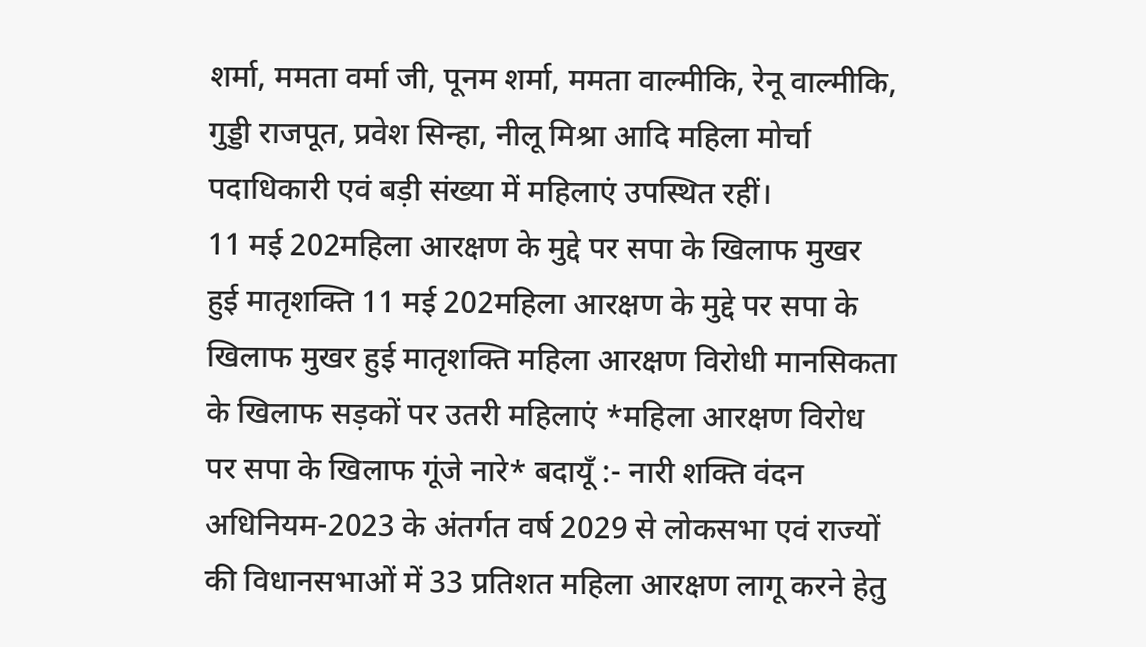शर्मा, ममता वर्मा जी, पूनम शर्मा, ममता वाल्मीकि, रेनू वाल्मीकि, गुड्डी राजपूत, प्रवेश सिन्हा, नीलू मिश्रा आदि महिला मोर्चा पदाधिकारी एवं बड़ी संख्या में महिलाएं उपस्थित रहीं।
11 मई 202महिला आरक्षण के मुद्दे पर सपा के खिलाफ मुखर हुई मातृशक्ति 11 मई 202महिला आरक्षण के मुद्दे पर सपा के खिलाफ मुखर हुई मातृशक्ति महिला आरक्षण विरोधी मानसिकता के खिलाफ सड़कों पर उतरी महिलाएं *महिला आरक्षण विरोध पर सपा के खिलाफ गूंजे नारे* बदायूँ :- नारी शक्ति वंदन अधिनियम-2023 के अंतर्गत वर्ष 2029 से लोकसभा एवं राज्यों की विधानसभाओं में 33 प्रतिशत महिला आरक्षण लागू करने हेतु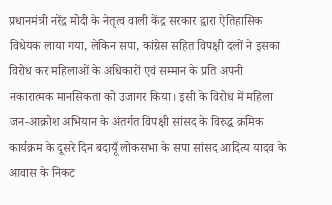प्रधानमंत्री नरेंद्र मोदी के नेतृत्व वाली केंद्र सरकार द्वारा ऐतिहासिक विधेयक लाया गया, लेकिन सपा, कांग्रेस सहित विपक्षी दलों ने इसका विरोध कर महिलाओं के अधिकारों एवं सम्मान के प्रति अपनी नकारात्मक मानसिकता को उजागर किया। इसी के विरोध में महिला जन-आक्रोश अभियान के अंतर्गत विपक्षी सांसद के विरुद्ध क्रमिक कार्यक्रम के दूसरे दिन बदायूँ लोकसभा के सपा सांसद आदित्य यादव के आवास के निकट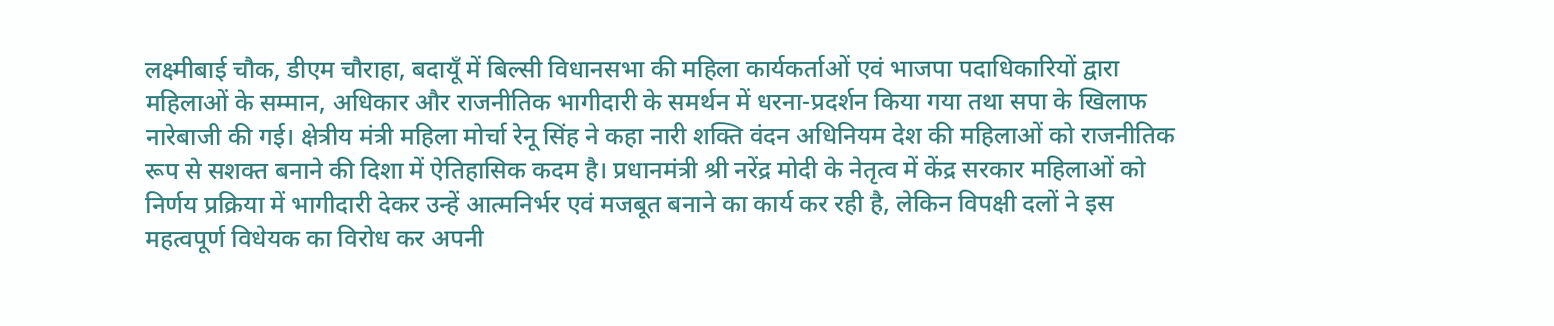लक्ष्मीबाई चौक, डीएम चौराहा, बदायूँ में बिल्सी विधानसभा की महिला कार्यकर्ताओं एवं भाजपा पदाधिकारियों द्वारा महिलाओं के सम्मान, अधिकार और राजनीतिक भागीदारी के समर्थन में धरना-प्रदर्शन किया गया तथा सपा के खिलाफ नारेबाजी की गई। क्षेत्रीय मंत्री महिला मोर्चा रेनू सिंह ने कहा नारी शक्ति वंदन अधिनियम देश की महिलाओं को राजनीतिक रूप से सशक्त बनाने की दिशा में ऐतिहासिक कदम है। प्रधानमंत्री श्री नरेंद्र मोदी के नेतृत्व में केंद्र सरकार महिलाओं को निर्णय प्रक्रिया में भागीदारी देकर उन्हें आत्मनिर्भर एवं मजबूत बनाने का कार्य कर रही है, लेकिन विपक्षी दलों ने इस महत्वपूर्ण विधेयक का विरोध कर अपनी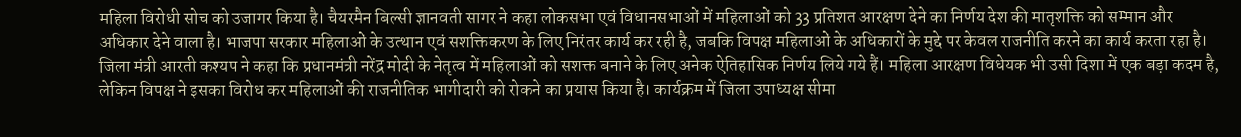महिला विरोधी सोच को उजागर किया है। चैयरमैन बिल्सी ज्ञानवती सागर ने कहा लोकसभा एवं विधानसभाओं में महिलाओं को 33 प्रतिशत आरक्षण देने का निर्णय देश की मातृशक्ति को सम्मान और अधिकार देने वाला है। भाजपा सरकार महिलाओं के उत्थान एवं सशक्तिकरण के लिए निरंतर कार्य कर रही है, जबकि विपक्ष महिलाओं के अधिकारों के मुद्दे पर केवल राजनीति करने का कार्य करता रहा है। जिला मंत्री आरती कश्यप ने कहा कि प्रधानमंत्री नरेंद्र मोदी के नेतृत्व में महिलाओं को सशक्त बनाने के लिए अनेक ऐतिहासिक निर्णय लिये गये हैं। महिला आरक्षण विधेयक भी उसी दिशा में एक बड़ा कदम है, लेकिन विपक्ष ने इसका विरोध कर महिलाओं की राजनीतिक भागीदारी को रोकने का प्रयास किया है। कार्यक्रम में जिला उपाध्यक्ष सीमा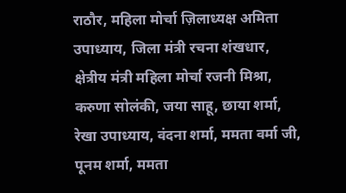राठौर, महिला मोर्चा ज़िलाध्यक्ष अमिता उपाध्याय, जिला मंत्री रचना शंखधार, क्षेत्रीय मंत्री महिला मोर्चा रजनी मिश्रा, करुणा सोलंकी, जया साहू, छाया शर्मा, रेखा उपाध्याय, वंदना शर्मा, ममता वर्मा जी, पूनम शर्मा, ममता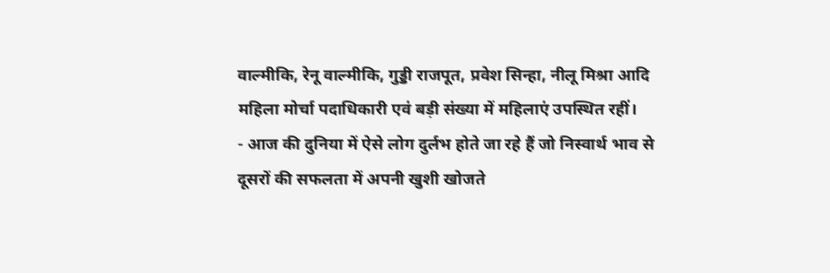वाल्मीकि, रेनू वाल्मीकि, गुड्डी राजपूत, प्रवेश सिन्हा, नीलू मिश्रा आदि महिला मोर्चा पदाधिकारी एवं बड़ी संख्या में महिलाएं उपस्थित रहीं।
- आज की दुनिया में ऐसे लोग दुर्लभ होते जा रहे हैं जो निस्वार्थ भाव से दूसरों की सफलता में अपनी खुशी खोजते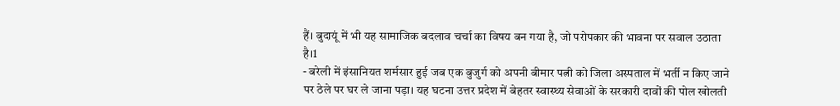हैं। बुदायूं में भी यह सामाजिक बदलाव चर्चा का विषय बन गया है, जो परोपकार की भावना पर सवाल उठाता है।1
- बरेली में इंसानियत शर्मसार हुई जब एक बुजुर्ग को अपनी बीमार पत्नी को जिला अस्पताल में भर्ती न किए जाने पर ठेले पर घर ले जाना पड़ा। यह घटना उत्तर प्रदेश में बेहतर स्वास्थ्य सेवाओं के सरकारी दावों की पोल खोलती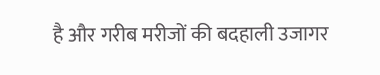है और गरीब मरीजों की बदहाली उजागर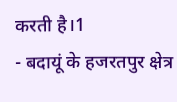करती है।1
- बदायूं के हजरतपुर क्षेत्र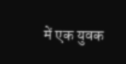में एक युवक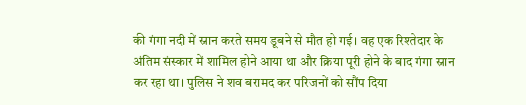की गंगा नदी में स्नान करते समय डूबने से मौत हो गई। वह एक रिश्तेदार के अंतिम संस्कार में शामिल होने आया था और क्रिया पूरी होने के बाद गंगा स्नान कर रहा था। पुलिस ने शव बरामद कर परिजनों को सौंप दिया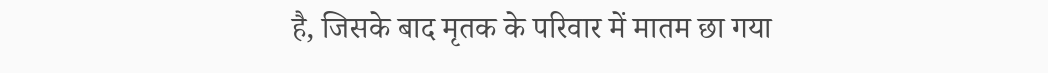है, जिसके बाद मृतक के परिवार में मातम छा गया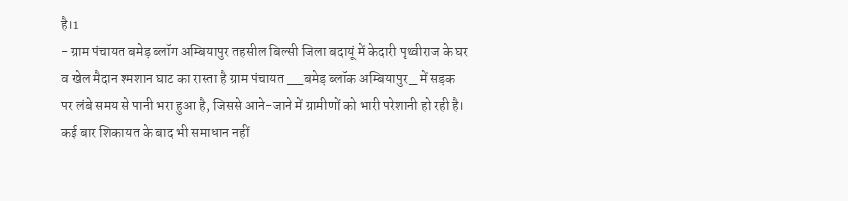है।1
- ग्राम पंचायत बमेड़ ब्लॉग अम्बियापुर तहसील बिल्सी जिला बदायूं में केदारी पृथ्वीराज के घर व खेल मैदान श्मशान घाट का रास्ता है ग्राम पंचायत __बमेड़ ब्लॉक अम्बियापुर_ में सड़क पर लंबे समय से पानी भरा हुआ है, जिससे आने-जाने में ग्रामीणों को भारी परेशानी हो रही है। कई बार शिकायत के बाद भी समाधान नहीं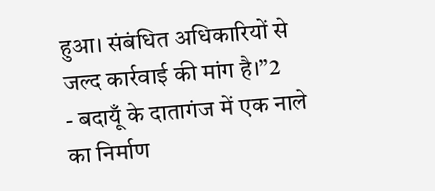हुआ। संबंधित अधिकारियों से जल्द कार्रवाई की मांग है।”2
- बदायूँ के दातागंज में एक नाले का निर्माण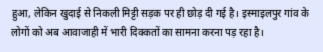हुआ, लेकिन खुदाई से निकली मिट्टी सड़क पर ही छोड़ दी गई है। इस्माइलपुर गांव के लोगों को अब आवाजाही में भारी दिक्कतों का सामना करना पड़ रहा है।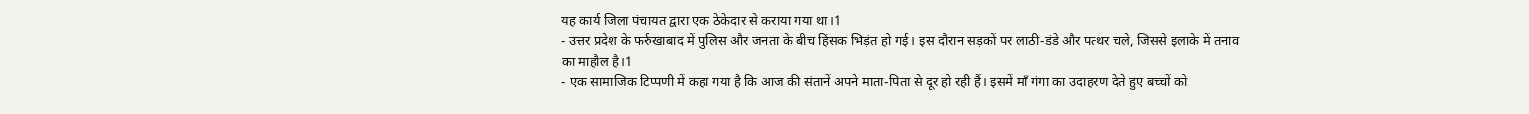यह कार्य जिला पंचायत द्वारा एक ठेकेदार से कराया गया था।1
- उत्तर प्रदेश के फर्रुखाबाद में पुलिस और जनता के बीच हिंसक भिड़ंत हो गई। इस दौरान सड़कों पर लाठी-डंडे और पत्थर चले, जिससे इलाके में तनाव का माहौल है।1
- एक सामाजिक टिप्पणी में कहा गया है कि आज की संतानें अपने माता-पिता से दूर हो रही हैं। इसमें माँ गंगा का उदाहरण देते हुए बच्चों को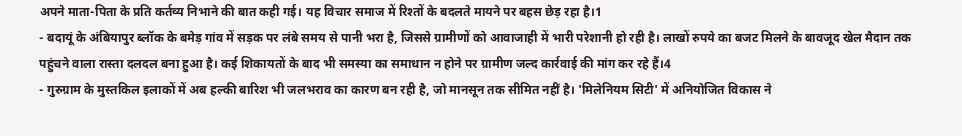अपने माता-पिता के प्रति कर्तव्य निभाने की बात कही गई। यह विचार समाज में रिश्तों के बदलते मायने पर बहस छेड़ रहा है।1
- बदायूं के अंबियापुर ब्लॉक के बमेड़ गांव में सड़क पर लंबे समय से पानी भरा है, जिससे ग्रामीणों को आवाजाही में भारी परेशानी हो रही है। लाखों रुपये का बजट मिलने के बावजूद खेल मैदान तक पहुंचने वाला रास्ता दलदल बना हुआ है। कई शिकायतों के बाद भी समस्या का समाधान न होने पर ग्रामीण जल्द कार्रवाई की मांग कर रहे हैं।4
- गुरुग्राम के मुस्तकिल इलाकों में अब हल्की बारिश भी जलभराव का कारण बन रही है, जो मानसून तक सीमित नहीं है। 'मिलेनियम सिटी' में अनियोजित विकास ने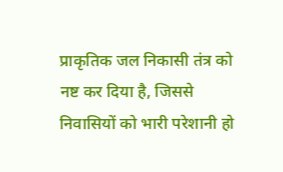प्राकृतिक जल निकासी तंत्र को नष्ट कर दिया है, जिससे निवासियों को भारी परेशानी हो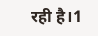रही है।1